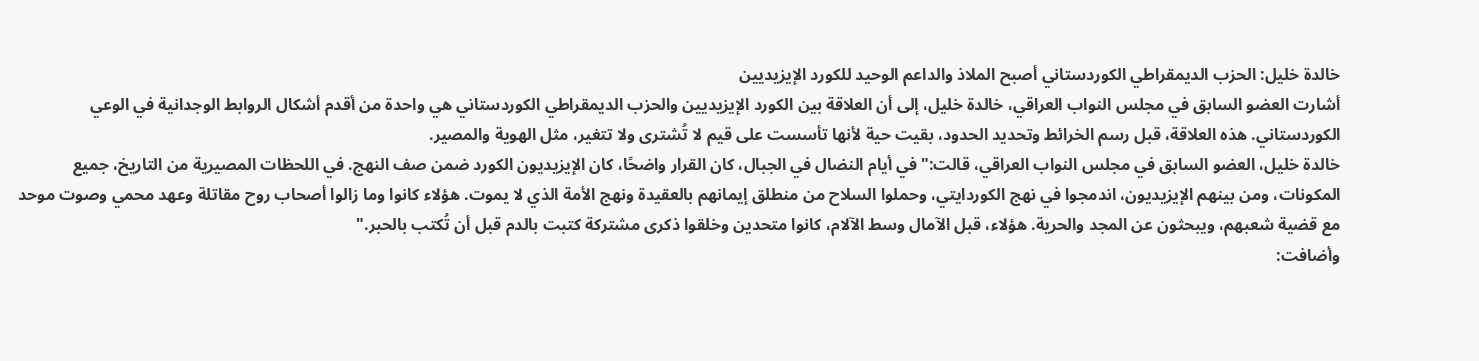خالدة خليل: الحزب الديمقراطي الكوردستاني أصبح الملاذ والداعم الوحيد للكورد الإيزيديين
أشارت العضو السابق في مجلس النواب العراقي، خالدة خليل، إلى أن العلاقة بين الكورد الإيزيديين والحزب الديمقراطي الكوردستاني هي واحدة من أقدم أشكال الروابط الوجدانية في الوعي الكوردستاني. هذه العلاقة، قبل رسم الخرائط وتحديد الحدود، بقيت حية لأنها تأسست على قيم لا تُشترى ولا تتغير، مثل الهوية والمصير.
خالدة خليل، العضو السابق في مجلس النواب العراقي، قالت:"في أيام النضال في الجبال، كان القرار واضحًا، كان الإيزيديون الكورد ضمن صف النهج. في اللحظات المصيرية من التاريخ، جميع المكونات، ومن بينهم الإيزيديون، اندمجوا في نهج الكوردايتي، وحملوا السلاح من منطلق إيمانهم بالعقيدة ونهج الأمة الذي لا يموت. هؤلاء كانوا وما زالوا أصحاب روح مقاتلة وعهد محمي وصوت موحد مع قضية شعبهم، ويبحثون عن المجد والحرية. هؤلاء، قبل الآمال وسط الآلام، كانوا متحدين وخلقوا ذكرى مشتركة كتبت بالدم قبل أن تُكتب بالحبر."
وأضافت: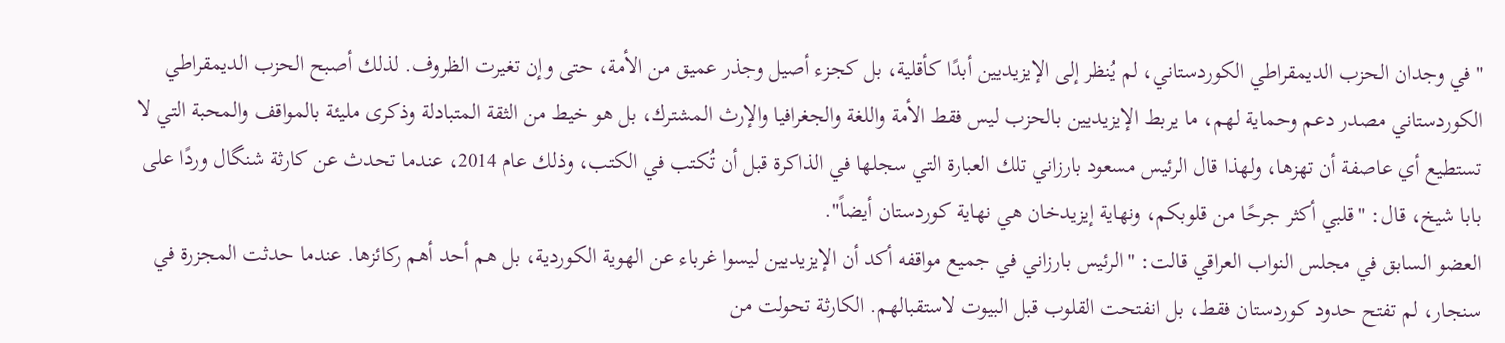"في وجدان الحزب الديمقراطي الكوردستاني، لم يُنظر إلى الإيزيديين أبدًا كأقلية، بل كجزء أصيل وجذر عميق من الأمة، حتى وإن تغيرت الظروف. لذلك أصبح الحزب الديمقراطي الكوردستاني مصدر دعم وحماية لهم، ما يربط الإيزيديين بالحزب ليس فقط الأمة واللغة والجغرافيا والإرث المشترك، بل هو خيط من الثقة المتبادلة وذكرى مليئة بالمواقف والمحبة التي لا تستطيع أي عاصفة أن تهزها، ولهذا قال الرئيس مسعود بارزاني تلك العبارة التي سجلها في الذاكرة قبل أن تُكتب في الكتب، وذلك عام 2014، عندما تحدث عن كارثة شنگال وردًا على بابا شيخ، قال: "قلبي أكثر جرحًا من قلوبكم، ونهاية إيزيدخان هي نهاية كوردستان أيضاً".
العضو السابق في مجلس النواب العراقي قالت: "الرئيس بارزاني في جميع مواقفه أكد أن الإيزيديين ليسوا غرباء عن الهوية الكوردية، بل هم أحد أهم ركائزها. عندما حدثت المجزرة في سنجار، لم تفتح حدود كوردستان فقط، بل انفتحت القلوب قبل البيوت لاستقبالهم. الكارثة تحولت من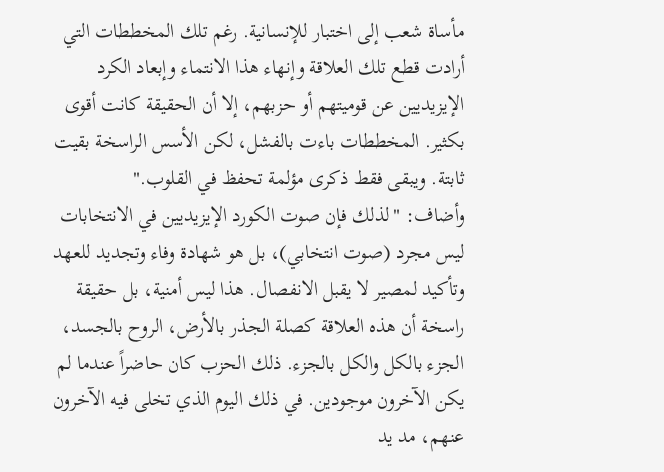مأساة شعب إلى اختبار للإنسانية. رغم تلك المخططات التي أرادت قطع تلك العلاقة وإنهاء هذا الانتماء وإبعاد الكرد الإيزيديين عن قوميتهم أو حزبهم، إلا أن الحقيقة كانت أقوى بكثير. المخططات باءت بالفشل، لكن الأسس الراسخة بقيت ثابتة. ويبقى فقط ذكرى مؤلمة تحفظ في القلوب."
وأضاف: "لذلك فإن صوت الكورد الإيزيديين في الانتخابات ليس مجرد (صوت انتخابي)، بل هو شهادة وفاء وتجديد للعهد وتأكيد لمصير لا يقبل الانفصال. هذا ليس أمنية، بل حقيقة راسخة أن هذه العلاقة كصلة الجذر بالأرض، الروح بالجسد، الجزء بالكل والكل بالجزء. ذلك الحزب كان حاضراً عندما لم يكن الآخرون موجودين. في ذلك اليوم الذي تخلى فيه الآخرون عنهم، مد يد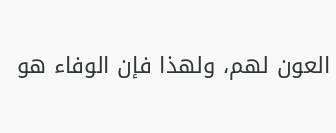العون لهم، ولهذا فإن الوفاء هو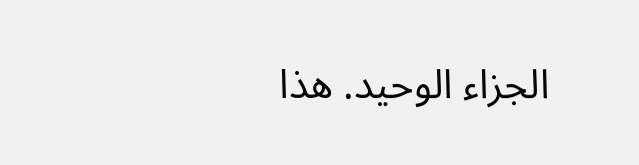الجزاء الوحيد. هذا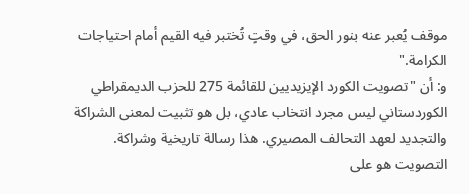موقف يُعبر عنه بنور الحق، في وقتٍ تُختبر فيه القيم أمام احتياجات الكرامة."
و: أن "تصويت الكورد الإيزيديين للقائمة 275 للحزب الديمقراطي الكوردستاني ليس مجرد انتخاب عادي، بل هو تثبيت لمعنى الشراكة والتجديد لعهد التحالف المصيري. هذا رسالة تاريخية وشراكة. التصويت هو على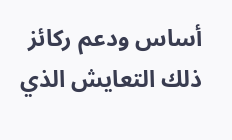أساس ودعم ركائز ذلك التعايش الذي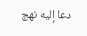دعا إليه نهج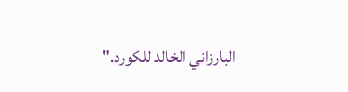البارزاني الخالد للكورد."